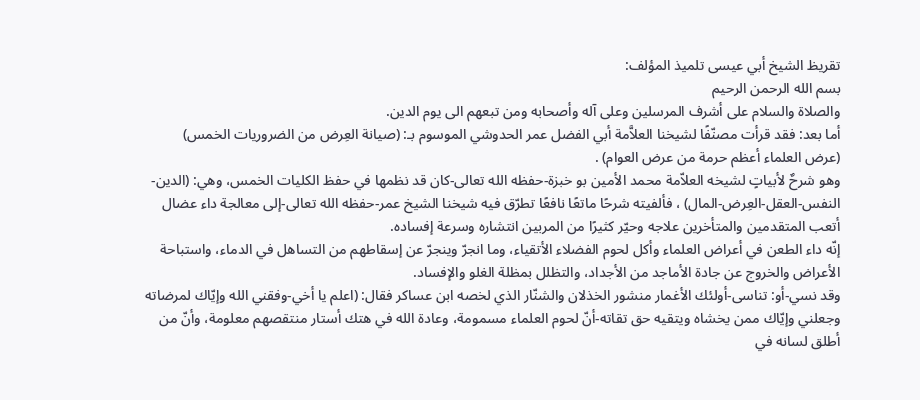تقريظ الشيخ أبي عيسى تلميذ المؤلف:
بسم الله الرحمن الرحيم
والصلاة والسلام على أشرف المرسلين وعلى آله وأصحابه ومن تبعهم الى يوم الدين.
أما بعد: فقد قرأت مصنّفًا لشيخنا العلاَّمة أبي الفضل عمر الحدوشي الموسوم بـ: (صيانة العِرض من الضروريات الخمس)
(عرض العلماء أعظم حرمة من عرض العوام) .
وهو شرحٌ لأبياتٍ لشيخه العلاّمة محمد الأمين بو خبزة-حفظه الله تعالى-كان قد نظمها في حفظ الكليات الخمس، وهي: (الدين-النفس-العقل-العِرض-المال) ، فألفيته شرحًا ماتعًا نافعًا تطرّق فيه شيخنا الشيخ عمر-حفظه الله تعالى-إلى معالجة داء عضال أتعب المتقدمين والمتأخرين علاجه وحيّر كثيرًا من المربين انتشاره وسرعة إفساده.
إنّه داء الطعن في أعراض العلماء وأكل لحوم الفضلاء الأتقياء، وما انجرّ وينجرّ عن إسقاطهم من التساهل في الدماء، واستباحة الأعراض والخروج عن جادة الأماجد من الأجداد، والتظلل بمظلة الغلو والإفساد.
وقد نسي-أو: تناسى-أولئك الأغمار منشور الخذلان والشنّار الذي لخصه ابن عساكر فقال: (اعلم يا أخي-وفقني الله وإيّاك لمرضاته وجعلني وإيّاك ممن يخشاه ويتقيه حق تقاته-أنّ لحوم العلماء مسمومة، وعادة الله في هتك أستار منتقصهم معلومة، وأنّ من أطلق لسانه في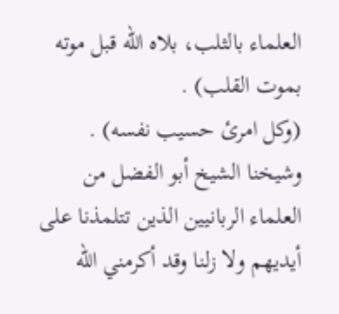العلماء بالثلب، بلاه الله قبل موته بموت القلب) .
(وكل امرئ حسيب نفسه) .
وشيخنا الشيخ أبو الفضل من العلماء الربانيين الذين تتلمذنا على أيديهم ولا زلنا وقد أكرمني الله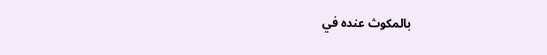بالمكوث عنده في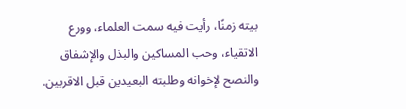بيته زمنًا، رأيت فيه سمت العلماء، وورع الاتقياء، وحب المساكين والبذل والإشفاق والنصح لإخوانه وطلبته البعيدين قبل الاقربين.